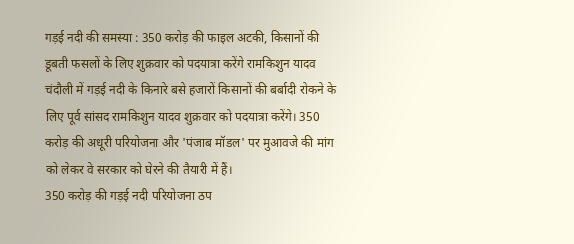गड़ई नदी की समस्या : 350 करोड़ की फाइल अटकी, किसानों की डूबती फसलों के लिए शुक्रवार को पदयात्रा करेंगे रामकिशुन यादव
चंदौली में गड़ई नदी के किनारे बसे हजारों किसानों की बर्बादी रोकने के लिए पूर्व सांसद रामकिशुन यादव शुक्रवार को पदयात्रा करेंगे। 350 करोड़ की अधूरी परियोजना और 'पंजाब मॉडल' पर मुआवजे की मांग को लेकर वे सरकार को घेरने की तैयारी में हैं।
350 करोड़ की गड़ई नदी परियोजना ठप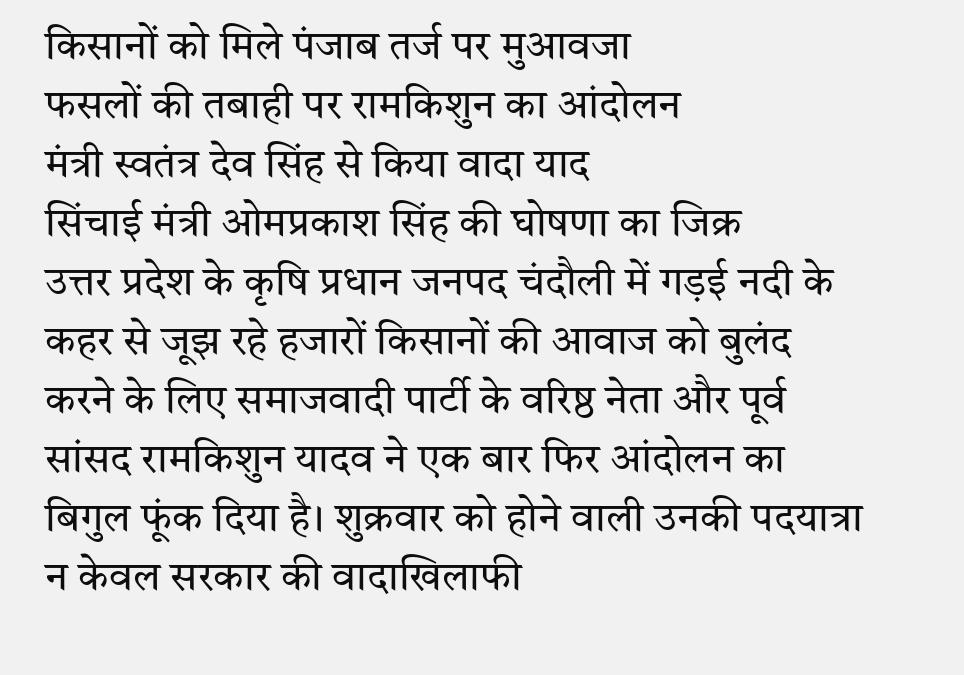किसानों को मिले पंजाब तर्ज पर मुआवजा
फसलों की तबाही पर रामकिशुन का आंदोलन
मंत्री स्वतंत्र देव सिंह से किया वादा याद
सिंचाई मंत्री ओमप्रकाश सिंह की घोषणा का जिक्र
उत्तर प्रदेश के कृषि प्रधान जनपद चंदौली में गड़ई नदी के कहर से जूझ रहे हजारों किसानों की आवाज को बुलंद करने के लिए समाजवादी पार्टी के वरिष्ठ नेता और पूर्व सांसद रामकिशुन यादव ने एक बार फिर आंदोलन का बिगुल फूंक दिया है। शुक्रवार को होने वाली उनकी पदयात्रा न केवल सरकार की वादाखिलाफी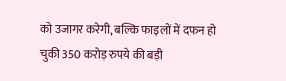को उजागर करेगी, बल्कि फाइलों में दफन हो चुकी 350 करोड़ रुपये की बड़ी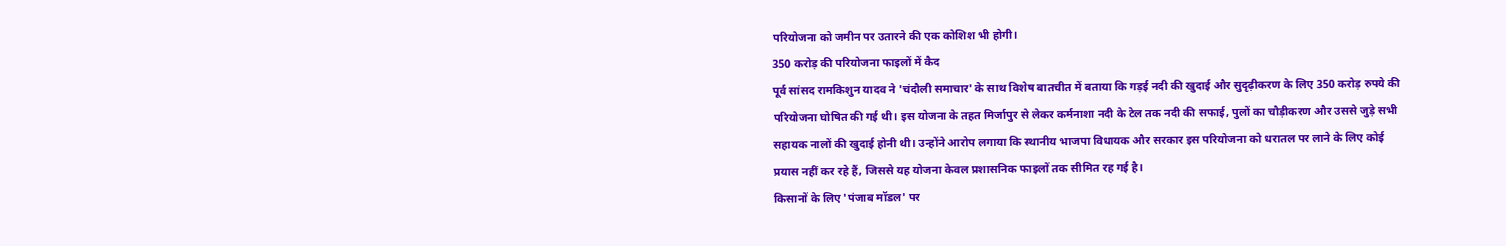परियोजना को जमीन पर उतारने की एक कोशिश भी होगी।
350 करोड़ की परियोजना फाइलों में कैद
पूर्व सांसद रामकिशुन यादव ने 'चंदौली समाचार' के साथ विशेष बातचीत में बताया कि गड़ई नदी की खुदाई और सुदृढ़ीकरण के लिए 350 करोड़ रुपये की परियोजना घोषित की गई थी। इस योजना के तहत मिर्जापुर से लेकर कर्मनाशा नदी के टेल तक नदी की सफाई, पुलों का चौड़ीकरण और उससे जुड़े सभी सहायक नालों की खुदाई होनी थी। उन्होंने आरोप लगाया कि स्थानीय भाजपा विधायक और सरकार इस परियोजना को धरातल पर लाने के लिए कोई प्रयास नहीं कर रहे हैं, जिससे यह योजना केवल प्रशासनिक फाइलों तक सीमित रह गई है।
किसानों के लिए 'पंजाब मॉडल' पर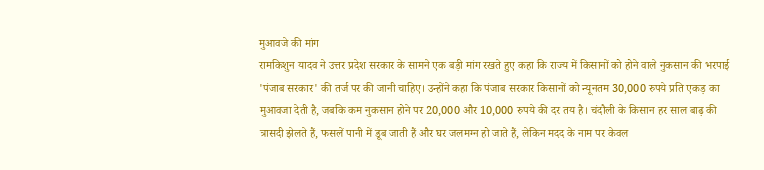मुआवजे की मांग
रामकिशुन यादव ने उत्तर प्रदेश सरकार के सामने एक बड़ी मांग रखते हुए कहा कि राज्य में किसानों को होने वाले नुकसान की भरपाई 'पंजाब सरकार' की तर्ज पर की जानी चाहिए। उन्होंने कहा कि पंजाब सरकार किसानों को न्यूनतम 30,000 रुपये प्रति एकड़ का मुआवजा देती है, जबकि कम नुकसान होने पर 20,000 और 10,000 रुपये की दर तय है। चंदौली के किसान हर साल बाढ़ की त्रासदी झेलते हैं, फसलें पानी में डूब जाती हैं और घर जलमग्न हो जाते हैं, लेकिन मदद के नाम पर केवल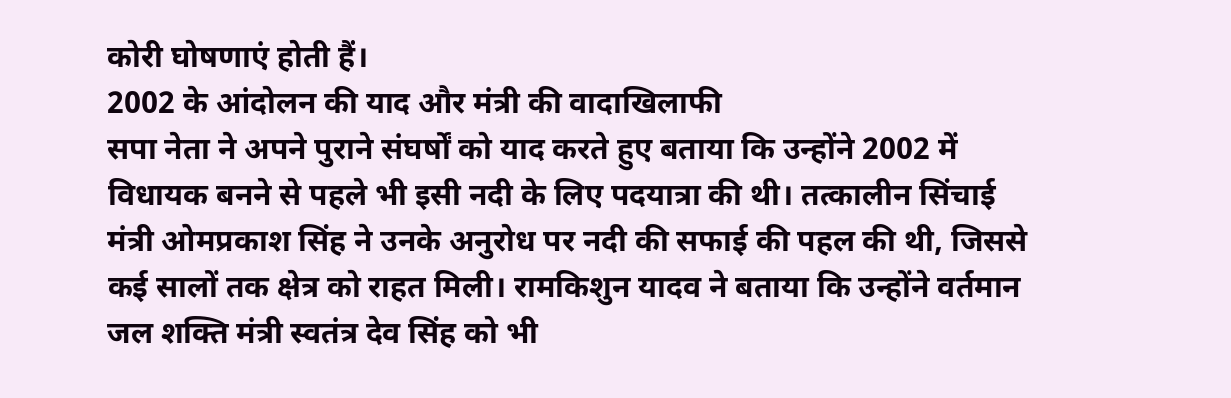कोरी घोषणाएं होती हैं।
2002 के आंदोलन की याद और मंत्री की वादाखिलाफी
सपा नेता ने अपने पुराने संघर्षों को याद करते हुए बताया कि उन्होंने 2002 में विधायक बनने से पहले भी इसी नदी के लिए पदयात्रा की थी। तत्कालीन सिंचाई मंत्री ओमप्रकाश सिंह ने उनके अनुरोध पर नदी की सफाई की पहल की थी, जिससे कई सालों तक क्षेत्र को राहत मिली। रामकिशुन यादव ने बताया कि उन्होंने वर्तमान जल शक्ति मंत्री स्वतंत्र देव सिंह को भी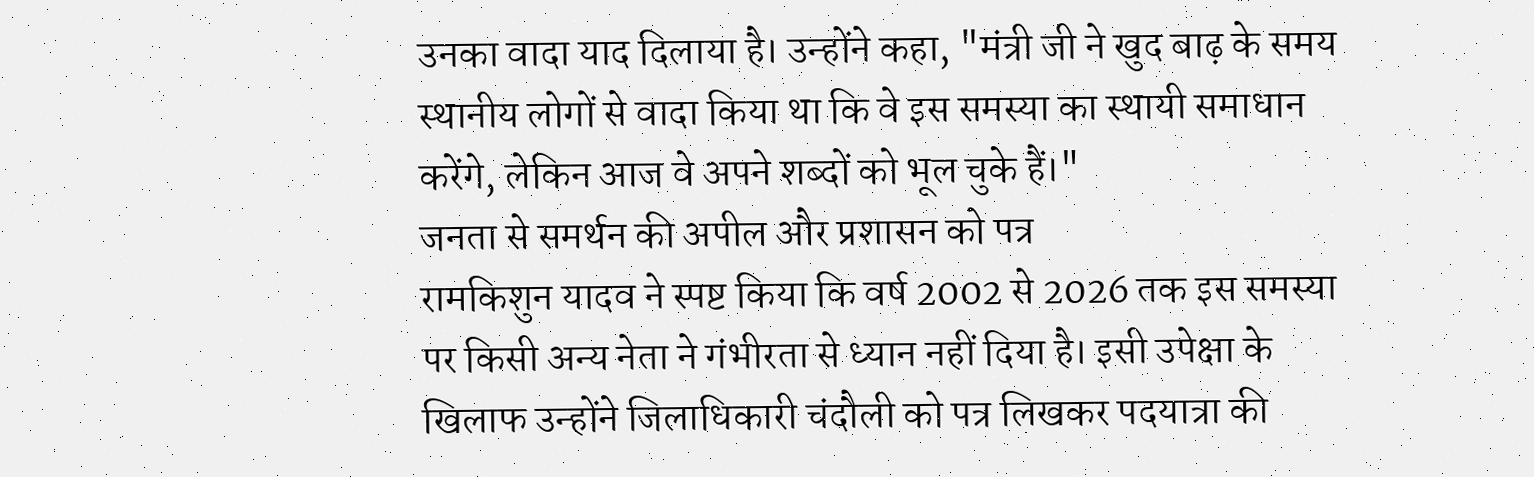उनका वादा याद दिलाया है। उन्होंने कहा, "मंत्री जी ने खुद बाढ़ के समय स्थानीय लोगों से वादा किया था कि वे इस समस्या का स्थायी समाधान करेंगे, लेकिन आज वे अपने शब्दों को भूल चुके हैं।"
जनता से समर्थन की अपील और प्रशासन को पत्र
रामकिशुन यादव ने स्पष्ट किया कि वर्ष 2002 से 2026 तक इस समस्या पर किसी अन्य नेता ने गंभीरता से ध्यान नहीं दिया है। इसी उपेक्षा के खिलाफ उन्होंने जिलाधिकारी चंदौली को पत्र लिखकर पदयात्रा की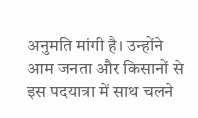अनुमति मांगी है। उन्होंने आम जनता और किसानों से इस पदयात्रा में साथ चलने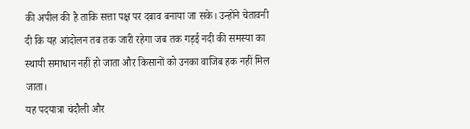की अपील की है ताकि सत्ता पक्ष पर दबाव बनाया जा सके। उन्होंने चेतावनी दी कि यह आंदोलन तब तक जारी रहेगा जब तक गड़ई नदी की समस्या का स्थायी समाधान नहीं हो जाता और किसानों को उनका वाजिब हक नहीं मिल जाता।
यह पदयात्रा चंदौली और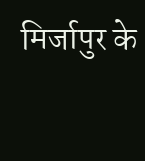मिर्जापुर के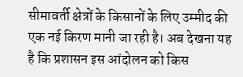सीमावर्ती क्षेत्रों के किसानों के लिए उम्मीद की एक नई किरण मानी जा रही है। अब देखना यह है कि प्रशासन इस आंदोलन को किस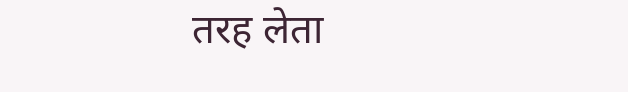तरह लेता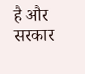है और सरकार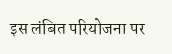इस लंबित परियोजना पर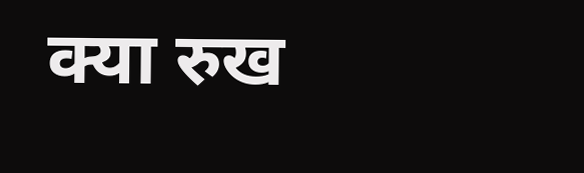क्या रुख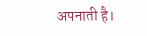अपनाती है।